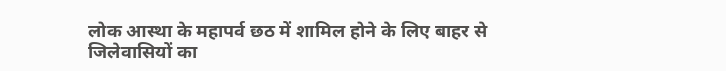लोक आस्था के महापर्व छठ में शामिल होने के लिए बाहर से जिलेवासियों का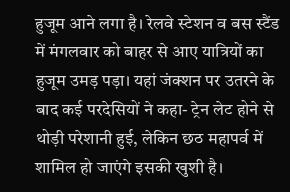हुजूम आने लगा है। रेलवे स्टेशन व बस स्टैंड में मंगलवार को बाहर से आए यात्रियों का हुजूम उमड़ पड़ा। यहां जंक्शन पर उतरने के बाद कई परदेसियों ने कहा- ट्रेन लेट होने से थोड़ी परेशानी हुई, लेकिन छठ महापर्व में शामिल हो जाएंगे इसकी खुशी है।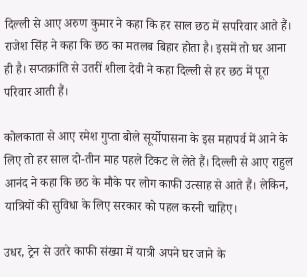दिल्ली से आए अरुण कुमार ने कहा कि हर साल छठ में सपरिवार आते हैं। राजेश सिंह ने कहा कि छठ का मतलब बिहार होता है। इसमें तो घर आना ही है। सप्तक्रांति से उतरीं शीला देवी ने कहा दिल्ली से हर छठ में पूरा परिवार आती हैं।

कोलकाता से आए रमेश गुप्ता बोले सूर्योपासना के इस महापर्व में आने के लिए तो हर साल दो-तीन माह पहले टिकट ले लेते हैं। दिल्ली से आए राहुल आनंद ने कहा कि छठ के मौके पर लोग काफी उत्साह से आते हैं। लेकिन, यात्रियों की सुविधा के लिए सरकार को पहल करनी चाहिए।

उधर, ट्रेन से उतरे काफी संख्या में यात्री अपने घर जाने के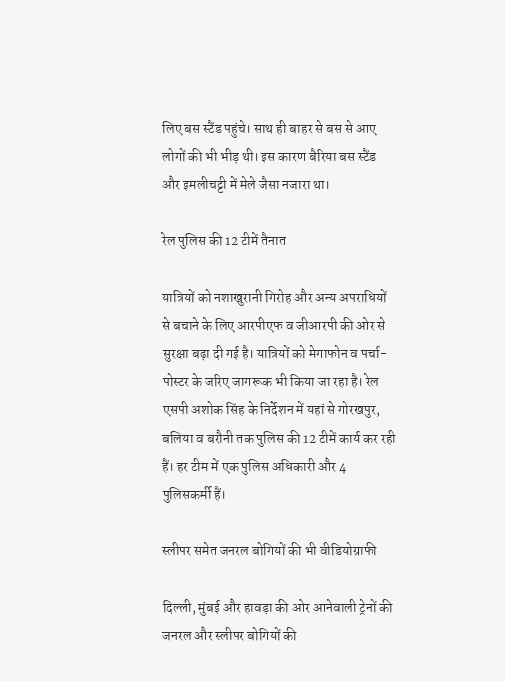लिए बस स्टैंड पहुंचे। साथ ही बाहर से बस से आए लोगों की भी भीड़ थी। इस कारण बैरिया बस स्टैंड और इमलीचट्टी में मेले जैसा नजारा था।

रेल पुलिस की 12 टीमें तैनात

यात्रियों को नशाखुरानी गिरोह और अन्य अपराधियों से बचाने के लिए आरपीएफ व जीआरपी की ओर से सुरक्षा बढ़ा दी गई है। यात्रियों को मेगाफोन व पर्चा-पोस्टर के जरिए जागरूक भी किया जा रहा है। रेल एसपी अशोक सिंह के निर्देशन में यहां से गोरखपुर, बलिया व बरौनी तक पुलिस की 12 टीमें कार्य कर रही हैं। हर टीम में एक पुलिस अधिकारी और 4 पुलिसकर्मी हैं।

स्लीपर समेत जनरल बोगियों की भी वीडियोग्राफी

दिल्ली, मुंबई और हावड़ा की ओर आनेवाली ट्रेनों की जनरल और स्लीपर बोगियों की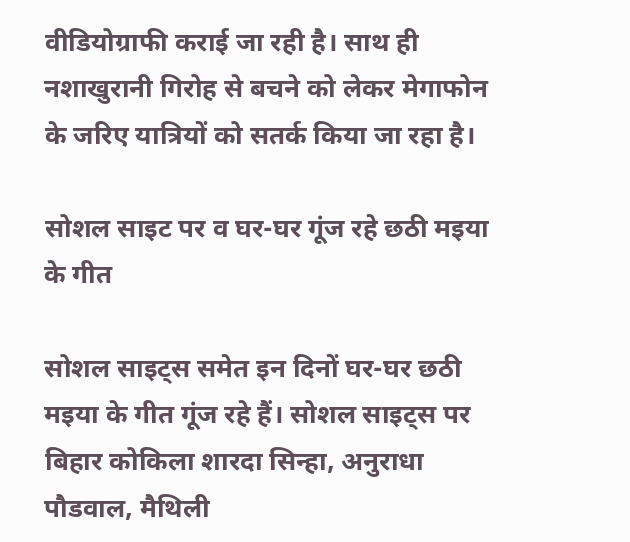वीडियोग्राफी कराई जा रही है। साथ ही नशाखुरानी गिरोह से बचने को लेकर मेगाफोन के जरिए यात्रियों को सतर्क किया जा रहा है।

सोशल साइट पर व घर-घर गूंज रहे छठी मइया के गीत

सोशल साइट्स समेत इन दिनों घर-घर छठी मइया के गीत गूंज रहे हैं। सोशल साइट्स पर बिहार कोकिला शारदा सिन्हा, अनुराधा पौडवाल, मैथिली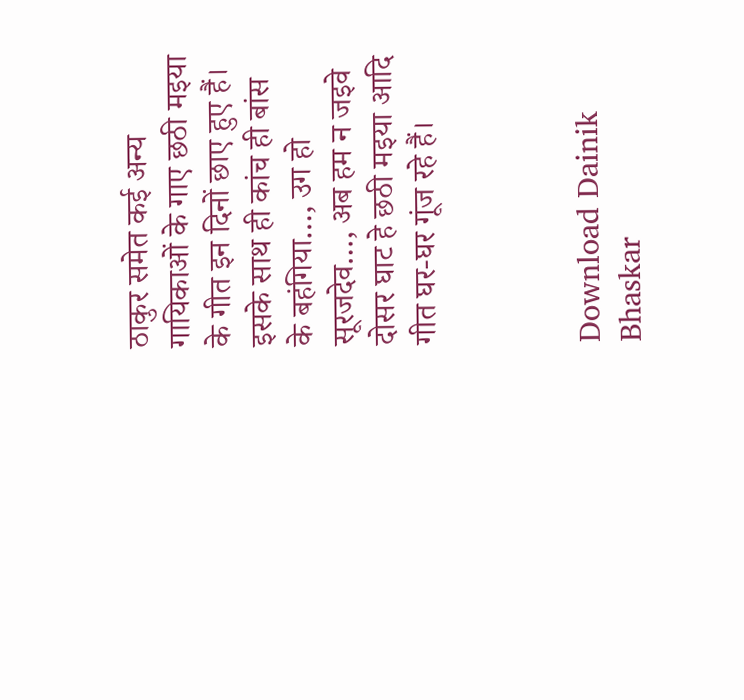ठाकुर समेत कई अन्य गायिकाओं के गाए छठी मइया के गीत इन दिनों छाए हुए हैं। इसके साथ ही कांच ही बांस के बहंगिया…, उग हो सूरजदेव…, अब हम न जइवे दोसर घाट हे छठी मइया आदि गीत घर-घर गूंज रहे हैं।



Download Dainik Bhaskar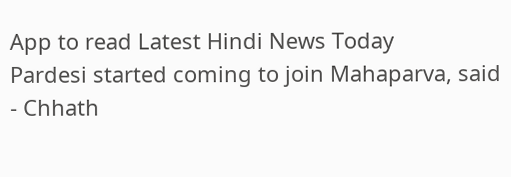App to read Latest Hindi News Today
Pardesi started coming to join Mahaparva, said - Chhath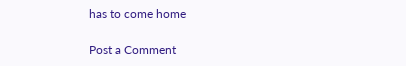has to come home

Post a Comment